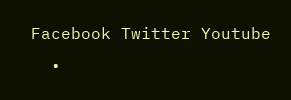Facebook Twitter Youtube
  •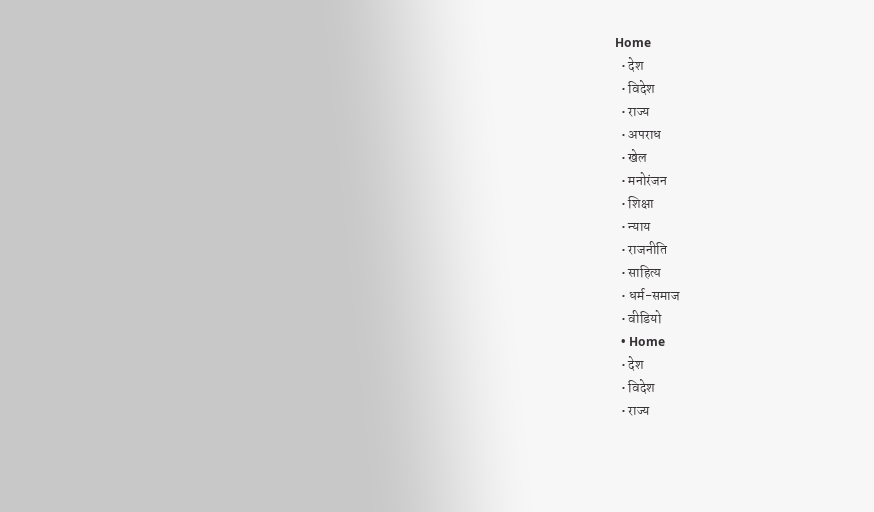Home
  • देश
  • विदेश
  • राज्य
  • अपराध
  • खेल
  • मनोरंजन
  • शिक्षा
  • न्याय
  • राजनीति
  • साहित्य
  • धर्म-समाज
  • वीडियो
  • Home
  • देश
  • विदेश
  • राज्य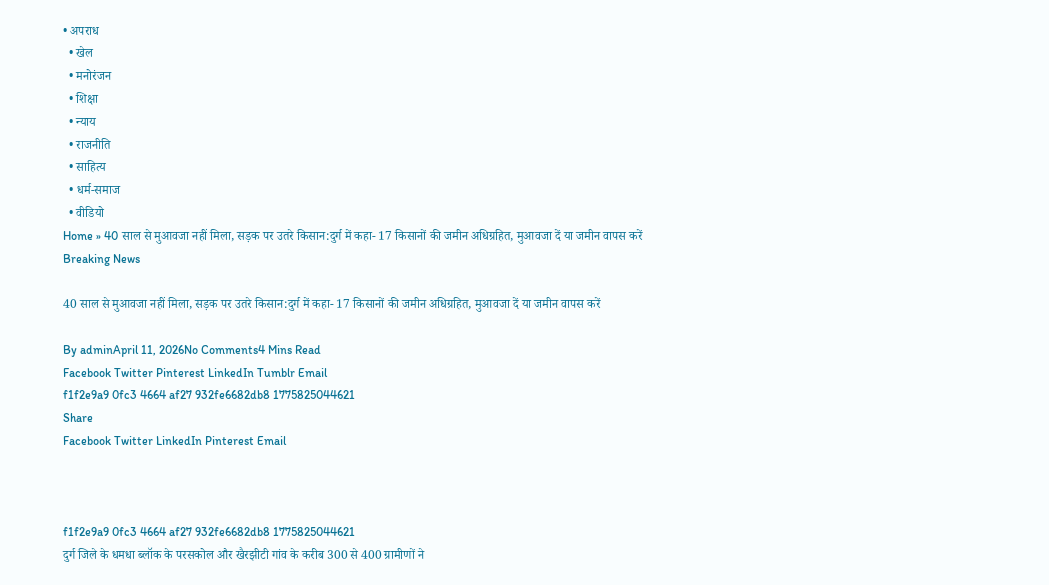• अपराध
  • खेल
  • मनोरंजन
  • शिक्षा
  • न्याय
  • राजनीति
  • साहित्य
  • धर्म-समाज
  • वीडियो
Home » 40 साल से मुआवजा नहीं मिला, सड़क पर उतरे किसान:दुर्ग में कहा- 17 किसानों की जमीन अधिग्रहित, मुआवजा दें या जमीन वापस करें
Breaking News

40 साल से मुआवजा नहीं मिला, सड़क पर उतरे किसान:दुर्ग में कहा- 17 किसानों की जमीन अधिग्रहित, मुआवजा दें या जमीन वापस करें

By adminApril 11, 2026No Comments4 Mins Read
Facebook Twitter Pinterest LinkedIn Tumblr Email
f1f2e9a9 0fc3 4664 af27 932fe6682db8 1775825044621
Share
Facebook Twitter LinkedIn Pinterest Email



f1f2e9a9 0fc3 4664 af27 932fe6682db8 1775825044621
दुर्ग जिले के धमधा ब्लॉक के परसकोल और खैरझीटी गांव के करीब 300 से 400 ग्रामीणों ने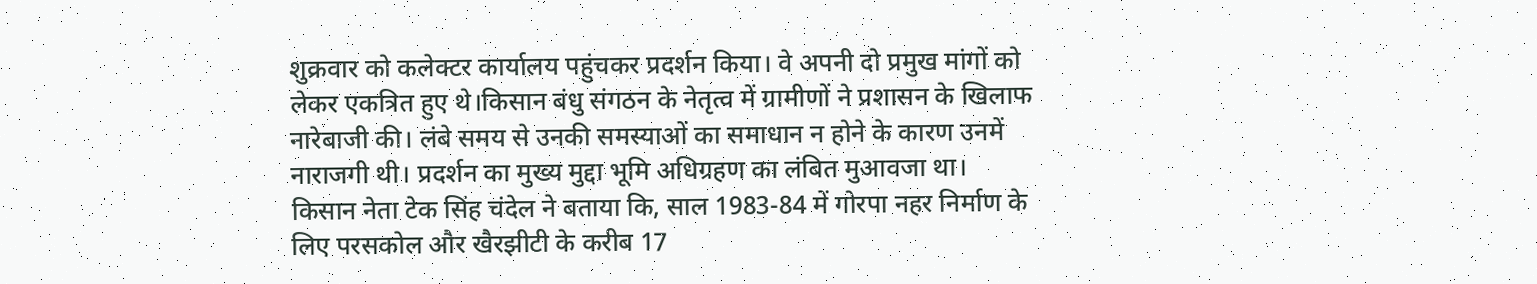शुक्रवार को कलेक्टर कार्यालय पहुंचकर प्रदर्शन किया। वे अपनी दो प्रमुख मांगों को लेकर एकत्रित हुए थे।किसान बंधु संगठन के नेतृत्व में ग्रामीणों ने प्रशासन के खिलाफ नारेबाजी की। लंबे समय से उनकी समस्याओं का समाधान न होने के कारण उनमें नाराजगी थी। प्रदर्शन का मुख्य मुद्दा भूमि अधिग्रहण का लंबित मुआवजा था। किसान नेता टेक सिंह चंदेल ने बताया कि, साल 1983-84 में गोरपा नहर निर्माण के लिए परसकोल और खैरझीटी के करीब 17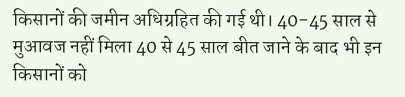किसानों की जमीन अधिग्रहित की गई थी। 40-45 साल से मुआवज नहीं मिला 40 से 45 साल बीत जाने के बाद भी इन किसानों को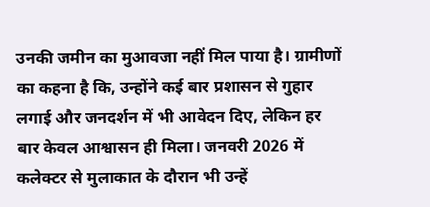उनकी जमीन का मुआवजा नहीं मिल पाया है। ग्रामीणों का कहना है कि, उन्होंने कई बार प्रशासन से गुहार लगाई और जनदर्शन में भी आवेदन दिए, लेकिन हर बार केवल आश्वासन ही मिला। जनवरी 2026 में कलेक्टर से मुलाकात के दौरान भी उन्हें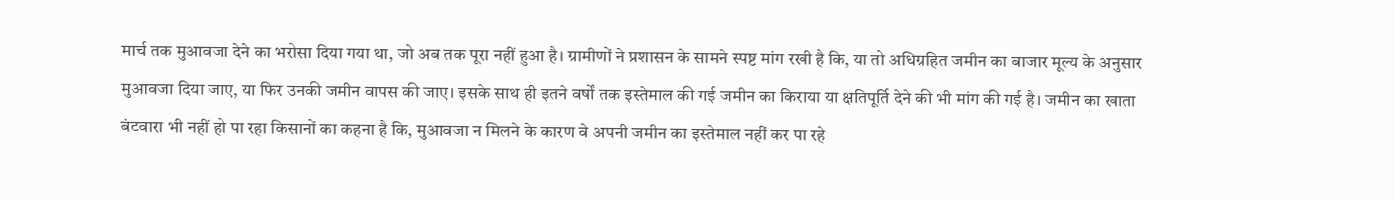मार्च तक मुआवजा देने का भरोसा दिया गया था, जो अब तक पूरा नहीं हुआ है। ग्रामीणों ने प्रशासन के सामने स्पष्ट मांग रखी है कि, या तो अधिग्रहित जमीन का बाजार मूल्य के अनुसार मुआवजा दिया जाए, या फिर उनकी जमीन वापस की जाए। इसके साथ ही इतने वर्षों तक इस्तेमाल की गई जमीन का किराया या क्षतिपूर्ति देने की भी मांग की गई है। जमीन का खाता बंटवारा भी नहीं हो पा रहा किसानों का कहना है कि, मुआवजा न मिलने के कारण वे अपनी जमीन का इस्तेमाल नहीं कर पा रहे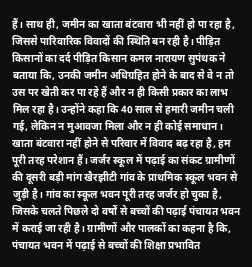हैं। साथ ही, जमीन का खाता बंटवारा भी नहीं हो पा रहा है, जिससे पारिवारिक विवादों की स्थिति बन रही है। पीड़ित किसानों का दर्द पीड़ित किसान कमल नारायण सुपंथक ने बताया कि, उनकी जमीन अधिग्रहित होने के बाद से वे न तो उस पर खेती कर पा रहे हैं और न ही किसी प्रकार का लाभ मिल रहा है। उन्होंने कहा कि 40 साल से हमारी जमीन चली गई, लेकिन न मुआवजा मिला और न ही कोई समाधान। खाता बंटवारा नहीं होने से परिवार में विवाद बढ़ रहा है, हम पूरी तरह परेशान हैं। जर्जर स्कूल में पढ़ाई का संकट ग्रामीणों की दूसरी बड़ी मांग खैरझीटी गांव के प्राथमिक स्कूल भवन से जुड़ी है। गांव का स्कूल भवन पूरी तरह जर्जर हो चुका है, जिसके चलते पिछले दो वर्षों से बच्चों की पढ़ाई पंचायत भवन में कराई जा रही है। ग्रामीणों और पालकों का कहना है कि, पंचायत भवन में पढ़ाई से बच्चों की शिक्षा प्रभावित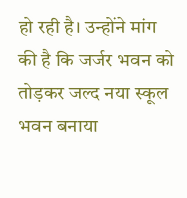हो रही है। उन्होंने मांग की है कि जर्जर भवन को तोड़कर जल्द नया स्कूल भवन बनाया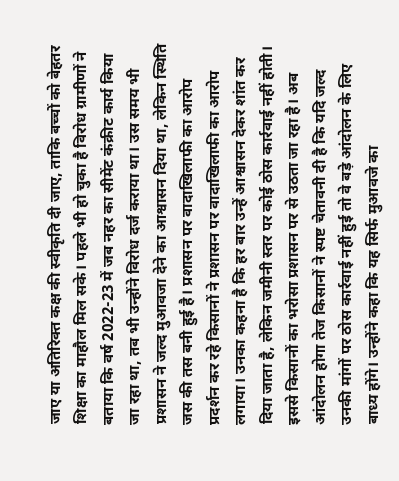जाए या अतिरिक्त कक्ष की स्वीकृति दी जाए, ताकि बच्चों को बेहतर शिक्षा का माहौल मिल सके। पहले भी हो चुका है विरोध ग्रामीणों ने बताया कि वर्ष 2022-23 में जब नहर का सीमेंट कंक्रीट कार्य किया जा रहा था, तब भी उन्होंने विरोध दर्ज कराया था। उस समय भी प्रशासन ने जल्द मुआवजा देने का आश्वासन दिया था, लेकिन स्थिति जस की तस बनी हुई है। प्रशासन पर वादाखिलाफी का आरोप प्रदर्शन कर रहे किसानों ने प्रशासन पर वादाखिलाफी का आरोप लगाया। उनका कहना है कि हर बार उन्हें आश्वासन देकर शांत कर दिया जाता है, लेकिन जमीनी स्तर पर कोई ठोस कार्रवाई नहीं होती। इससे किसानों का भरोसा प्रशासन पर से उठता जा रहा है। अब आंदोलन होगा तेज किसानों ने स्पष्ट चेतावनी दी है कि यदि जल्द उनकी मांगों पर ठोस कार्रवाई नहीं हुई तो वे बड़े आंदोलन के लिए बाध्य होंगे। उन्होंने कहा कि यह सिर्फ मुआवजे का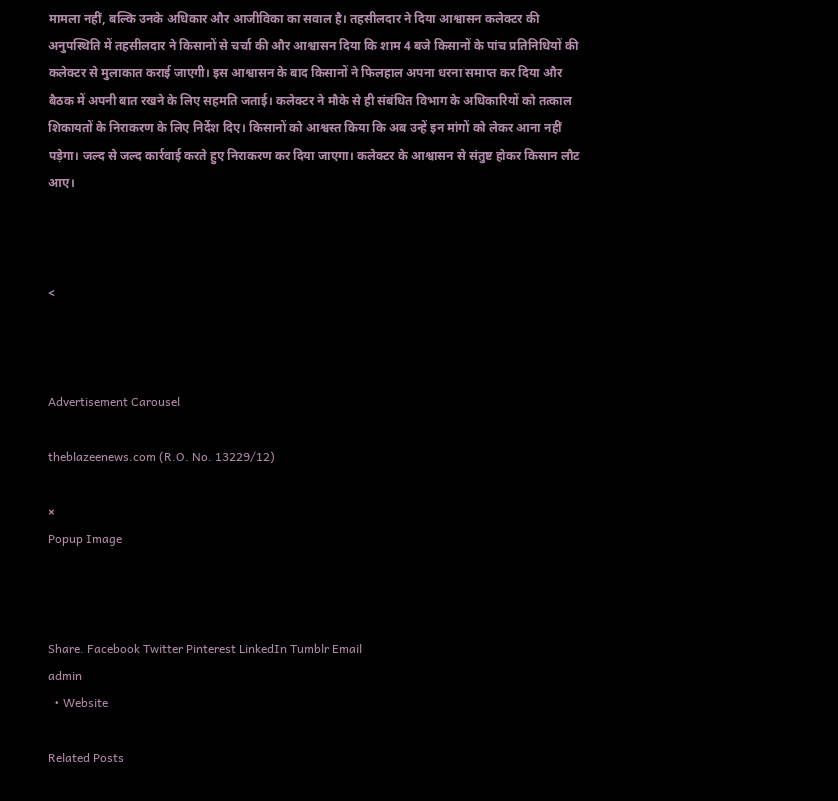मामला नहीं, बल्कि उनके अधिकार और आजीविका का सवाल है। तहसीलदार ने दिया आश्वासन कलेक्टर की अनुपस्थिति में तहसीलदार ने किसानों से चर्चा की और आश्वासन दिया कि शाम 4 बजे किसानों के पांच प्रतिनिधियों की कलेक्टर से मुलाकात कराई जाएगी। इस आश्वासन के बाद किसानों ने फिलहाल अपना धरना समाप्त कर दिया और बैठक में अपनी बात रखने के लिए सहमति जताई। कलेक्टर ने मौके से ही संबंधित विभाग के अधिकारियों को तत्काल शिकायतों के निराकरण के लिए निर्देश दिए। किसानों को आश्वस्त किया कि अब उन्हें इन मांगों को लेकर आना नहीं पड़ेगा। जल्द से जल्द कार्रवाई करते हुए निराकरण कर दिया जाएगा। कलेक्टर के आश्वासन से संतुष्ट होकर किसान लौट आए।



<



Advertisement Carousel

theblazeenews.com (R.O. No. 13229/12)

×
Popup Image



Share. Facebook Twitter Pinterest LinkedIn Tumblr Email
admin
  • Website

Related Posts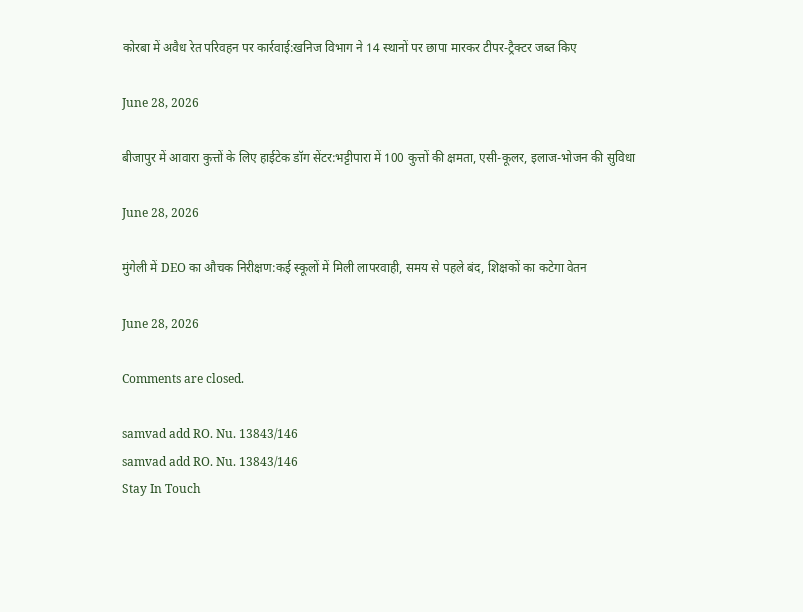कोरबा में अवैध रेत परिवहन पर कार्रवाई:खनिज विभाग ने 14 स्थानों पर छापा मारकर टीपर-ट्रैक्टर जब्त किए

June 28, 2026

बीजापुर में आवारा कुत्तों के लिए हाईटेक डॉग सेंटर:भट्टीपारा में 100 कुत्तों की क्षमता, एसी-कूलर, इलाज-भोजन की सुविधा

June 28, 2026

मुंगेली में DEO का औचक निरीक्षण:कई स्कूलों में मिली लापरवाही, समय से पहले बंद, शिक्षकों का कटेगा वेतन

June 28, 2026

Comments are closed.

samvad add RO. Nu. 13843/146
samvad add RO. Nu. 13843/146
Stay In Touch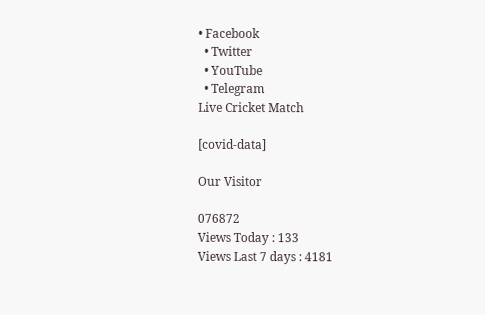• Facebook
  • Twitter
  • YouTube
  • Telegram
Live Cricket Match

[covid-data]

Our Visitor

076872
Views Today : 133
Views Last 7 days : 4181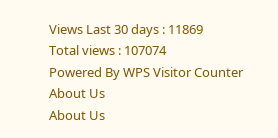Views Last 30 days : 11869
Total views : 107074
Powered By WPS Visitor Counter
About Us
About Us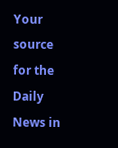Your source for the Daily News in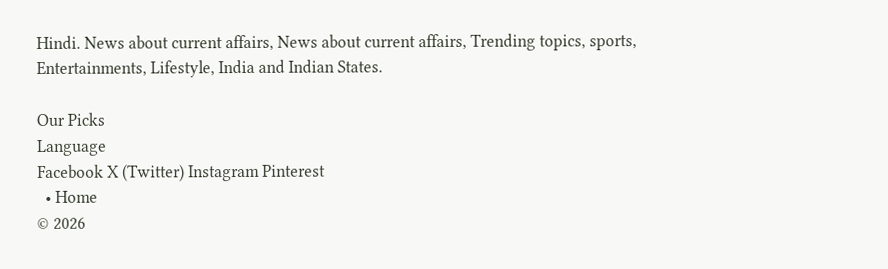Hindi. News about current affairs, News about current affairs, Trending topics, sports, Entertainments, Lifestyle, India and Indian States.

Our Picks
Language
Facebook X (Twitter) Instagram Pinterest
  • Home
© 2026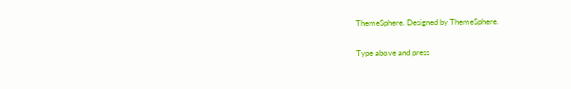ThemeSphere. Designed by ThemeSphere.

Type above and press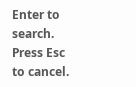Enter to search. Press Esc to cancel.